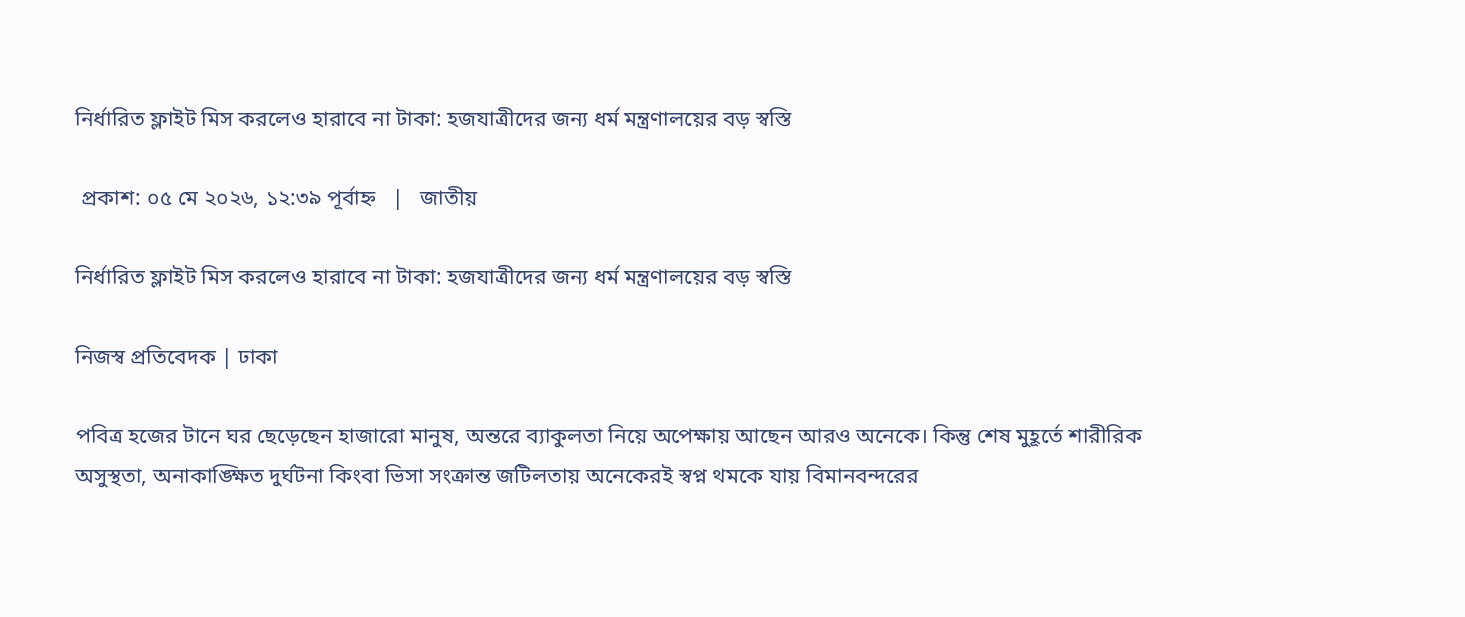নির্ধারিত ফ্লাইট মিস করলেও হারাবে না টাকা: হজযাত্রীদের জন্য ধর্ম মন্ত্রণালয়ের বড় স্বস্তি

 প্রকাশ: ০৫ মে ২০২৬, ১২:৩৯ পূর্বাহ্ন   |   জাতীয়

নির্ধারিত ফ্লাইট মিস করলেও হারাবে না টাকা: হজযাত্রীদের জন্য ধর্ম মন্ত্রণালয়ের বড় স্বস্তি

নিজস্ব প্রতিবেদক | ঢাকা

পবিত্র হজের টানে ঘর ছেড়েছেন হাজারো মানুষ, অন্তরে ব্যাকুলতা নিয়ে অপেক্ষায় আছেন আরও অনেকে। কিন্তু শেষ মুহূর্তে শারীরিক অসুস্থতা, অনাকাঙ্ক্ষিত দুর্ঘটনা কিংবা ভিসা সংক্রান্ত জটিলতায় অনেকেরই স্বপ্ন থমকে যায় বিমানবন্দরের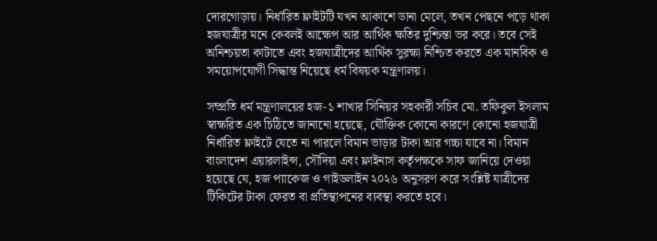দোরগোড়ায়। নির্ধারিত ফ্লাইটটি যখন আকাশে ডানা মেলে, তখন পেছনে পড়ে থাকা হজযাত্রীর মনে কেবলই আক্ষেপ আর আর্থিক ক্ষতির দুশ্চিন্তা ভর করে। তবে সেই অনিশ্চয়তা কাটাতে এবং হজযাত্রীদের আর্থিক সুরক্ষা নিশ্চিত করতে এক মানবিক ও সময়োপযোগী সিদ্ধান্ত নিয়েছে ধর্ম বিষয়ক মন্ত্রণালয়।

সম্প্রতি ধর্ম মন্ত্রণালয়ের হজ-১ শাখার সিনিয়র সহকারী সচিব মো. তফিকুল ইসলাম স্বাক্ষরিত এক চিঠিতে জানানো হয়েছে, যৌক্তিক কোনো কারণে কোনো হজযাত্রী নির্ধারিত ফ্লাইটে যেতে না পারলে বিমান ভাড়ার টাকা আর গচ্চা যাবে না। বিমান বাংলাদেশ এয়ারলাইন্স, সৌদিয়া এবং ফ্লাইনাস কর্তৃপক্ষকে সাফ জানিয়ে দেওয়া হয়েছে যে, হজ প্যাকেজ ও গাইডলাইন ২০২৬ অনুসরণ করে সংশ্লিষ্ট যাত্রীদের টিকিটের টাকা ফেরত বা প্রতিস্থাপনের ব্যবস্থা করতে হবে।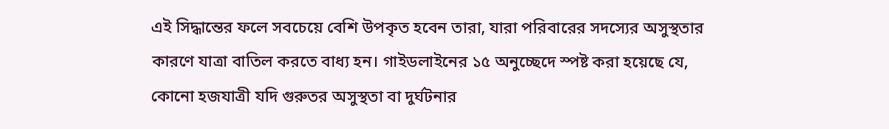এই সিদ্ধান্তের ফলে সবচেয়ে বেশি উপকৃত হবেন তারা, যারা পরিবারের সদস্যের অসুস্থতার কারণে যাত্রা বাতিল করতে বাধ্য হন। গাইডলাইনের ১৫ অনুচ্ছেদে স্পষ্ট করা হয়েছে যে, কোনো হজযাত্রী যদি গুরুতর অসুস্থতা বা দুর্ঘটনার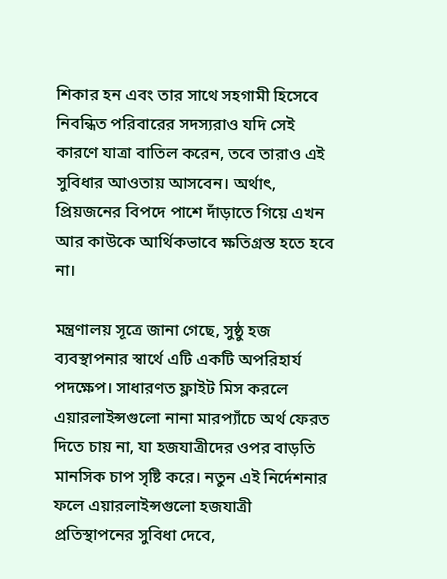শিকার হন এবং তার সাথে সহগামী হিসেবে নিবন্ধিত পরিবারের সদস্যরাও যদি সেই কারণে যাত্রা বাতিল করেন, তবে তারাও এই সুবিধার আওতায় আসবেন। অর্থাৎ, প্রিয়জনের বিপদে পাশে দাঁড়াতে গিয়ে এখন আর কাউকে আর্থিকভাবে ক্ষতিগ্রস্ত হতে হবে না।

মন্ত্রণালয় সূত্রে জানা গেছে, সুষ্ঠু হজ ব্যবস্থাপনার স্বার্থে এটি একটি অপরিহার্য পদক্ষেপ। সাধারণত ফ্লাইট মিস করলে এয়ারলাইন্সগুলো নানা মারপ্যাঁচে অর্থ ফেরত দিতে চায় না, যা হজযাত্রীদের ওপর বাড়তি মানসিক চাপ সৃষ্টি করে। নতুন এই নির্দেশনার ফলে এয়ারলাইন্সগুলো হজযাত্রী প্রতিস্থাপনের সুবিধা দেবে,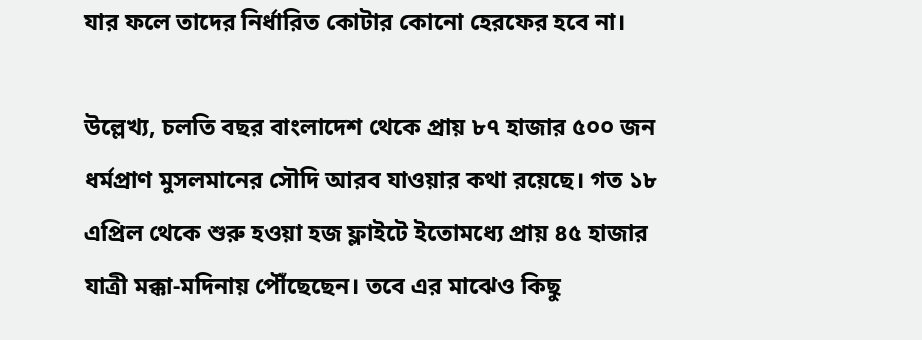যার ফলে তাদের নির্ধারিত কোটার কোনো হেরফের হবে না।

উল্লেখ্য, চলতি বছর বাংলাদেশ থেকে প্রায় ৮৭ হাজার ৫০০ জন ধর্মপ্রাণ মুসলমানের সৌদি আরব যাওয়ার কথা রয়েছে। গত ১৮ এপ্রিল থেকে শুরু হওয়া হজ ফ্লাইটে ইতোমধ্যে প্রায় ৪৫ হাজার যাত্রী মক্কা-মদিনায় পৌঁছেছেন। তবে এর মাঝেও কিছু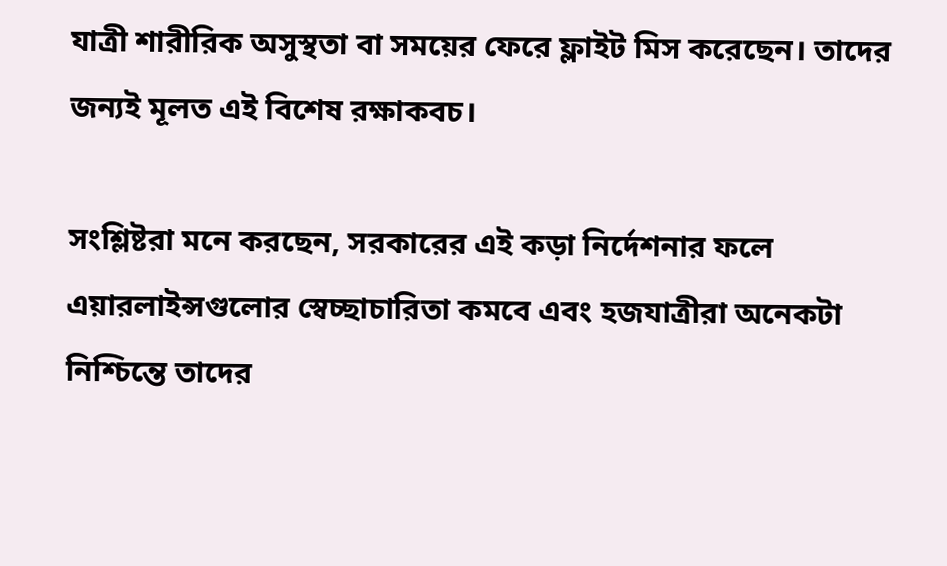যাত্রী শারীরিক অসুস্থতা বা সময়ের ফেরে ফ্লাইট মিস করেছেন। তাদের জন্যই মূলত এই বিশেষ রক্ষাকবচ।

সংশ্লিষ্টরা মনে করছেন, সরকারের এই কড়া নির্দেশনার ফলে এয়ারলাইন্সগুলোর স্বেচ্ছাচারিতা কমবে এবং হজযাত্রীরা অনেকটা নিশ্চিন্তে তাদের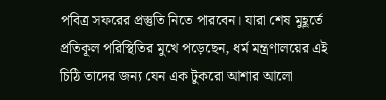পবিত্র সফরের প্রস্তুতি নিতে পারবেন। যারা শেষ মুহূর্তে প্রতিকূল পরিস্থিতির মুখে পড়েছেন, ধর্ম মন্ত্রণালয়ের এই চিঠি তাদের জন্য যেন এক টুকরো আশার আলো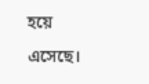হয়ে এসেছে।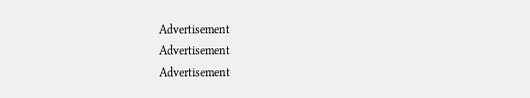Advertisement
Advertisement
Advertisement